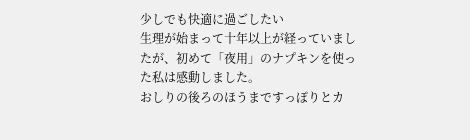少しでも快適に過ごしたい
生理が始まって十年以上が経っていましたが、初めて「夜用」のナプキンを使った私は感動しました。
おしりの後ろのほうまですっぽりとカ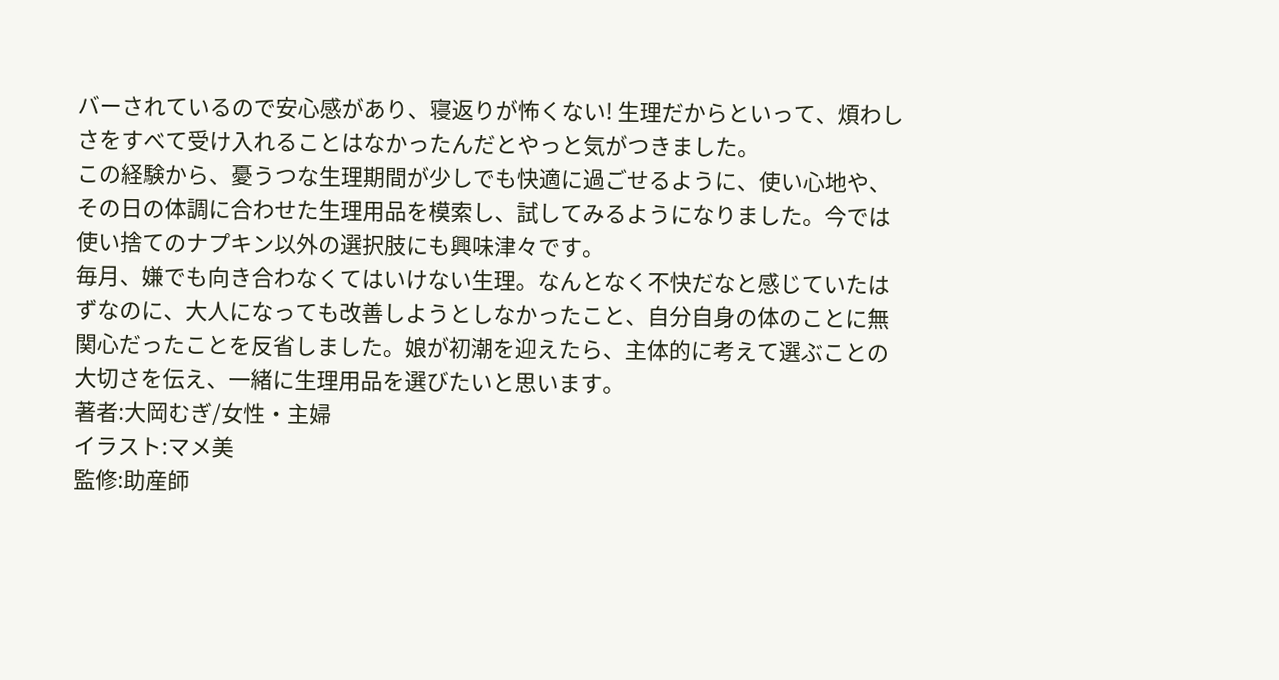バーされているので安心感があり、寝返りが怖くない! 生理だからといって、煩わしさをすべて受け入れることはなかったんだとやっと気がつきました。
この経験から、憂うつな生理期間が少しでも快適に過ごせるように、使い心地や、その日の体調に合わせた生理用品を模索し、試してみるようになりました。今では使い捨てのナプキン以外の選択肢にも興味津々です。
毎月、嫌でも向き合わなくてはいけない生理。なんとなく不快だなと感じていたはずなのに、大人になっても改善しようとしなかったこと、自分自身の体のことに無関心だったことを反省しました。娘が初潮を迎えたら、主体的に考えて選ぶことの大切さを伝え、一緒に生理用品を選びたいと思います。
著者:大岡むぎ/女性・主婦
イラスト:マメ美
監修:助産師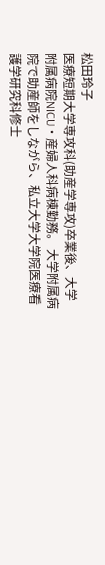松田玲子
医療短期大学専攻科(助産学専攻)卒業後、大学附属病院NICU・産婦人科病棟勤務。 大学附属病院で助産師をしながら、私立大学大学院医療看護学研究科修士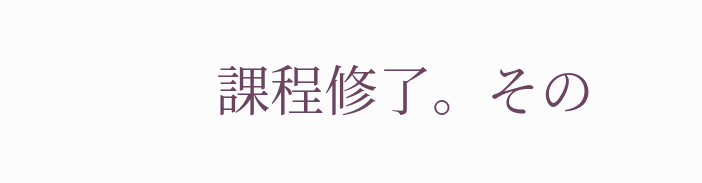課程修了。その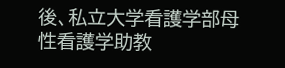後、私立大学看護学部母性看護学助教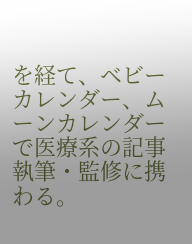を経て、ベビーカレンダー、ムーンカレンダーで医療系の記事執筆・監修に携わる。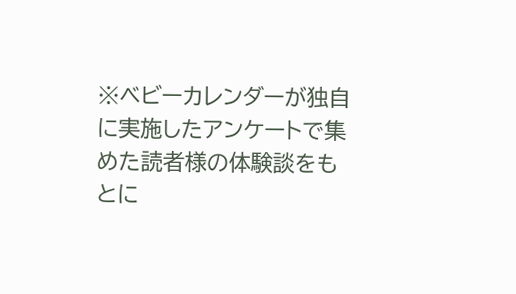※ベビーカレンダーが独自に実施したアンケートで集めた読者様の体験談をもとに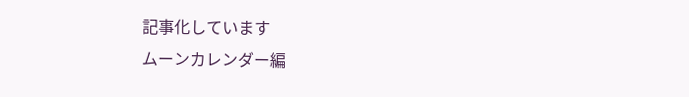記事化しています
ムーンカレンダー編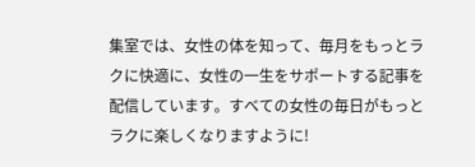集室では、女性の体を知って、毎月をもっとラクに快適に、女性の一生をサポートする記事を配信しています。すべての女性の毎日がもっとラクに楽しくなりますように!